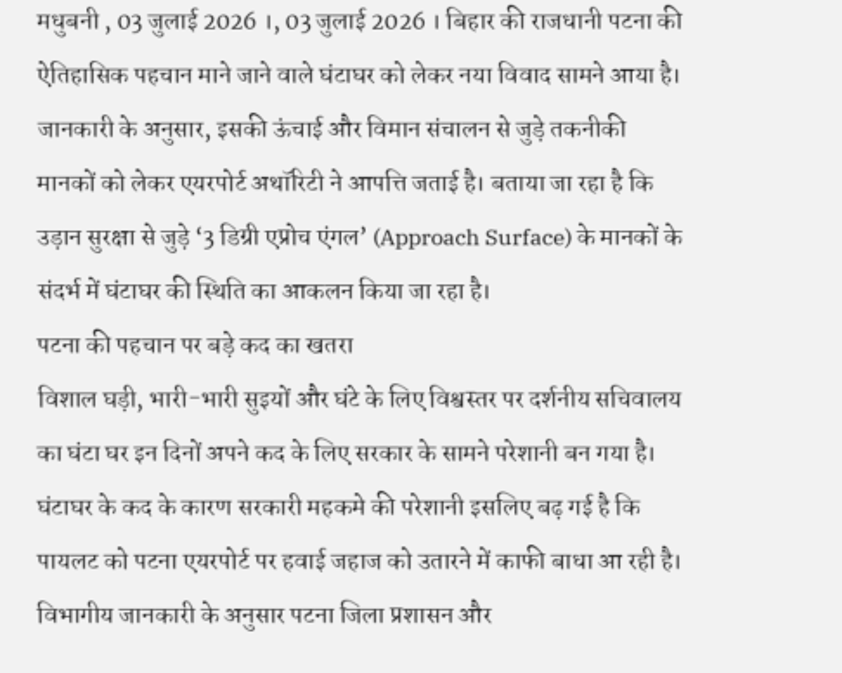मधुबनी , 03 जुलाई 2026 ।, 03 जुलाई 2026 । बिहार की राजधानी पटना की ऐतिहासिक पहचान माने जाने वाले घंटाघर को लेकर नया विवाद सामने आया है। जानकारी के अनुसार, इसकी ऊंचाई और विमान संचालन से जुड़े तकनीकी मानकों को लेकर एयरपोर्ट अथॉरिटी ने आपत्ति जताई है। बताया जा रहा है कि उड़ान सुरक्षा से जुड़े ‘3 डिग्री एप्रोच एंगल’ (Approach Surface) के मानकों के संदर्भ में घंटाघर की स्थिति का आकलन किया जा रहा है।
पटना की पहचान पर बड़े कद का खतरा
विशाल घड़ी, भारी-भारी सुइयों और घंटे के लिए विश्वस्तर पर दर्शनीय सचिवालय का घंटा घर इन दिनों अपने कद के लिए सरकार के सामने परेशानी बन गया है। घंटाघर के कद के कारण सरकारी महकमे की परेशानी इसलिए बढ़ गई है कि पायलट को पटना एयरपोर्ट पर हवाई जहाज को उतारने में काफी बाधा आ रही है। विभागीय जानकारी के अनुसार पटना जिला प्रशासन और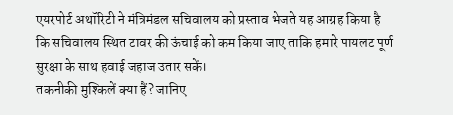एयरपोर्ट अथॉरिटी ने मंत्रिमंडल सचिवालय को प्रस्ताव भेजते यह आग्रह किया है कि सचिवालय स्थित टावर की ऊंचाई को कम किया जाए ताकि हमारे पायलट पूर्ण सुरक्षा के साथ हवाई जहाज उतार सकें।
तकनीकी मुश्किलें क्या हैं? जानिए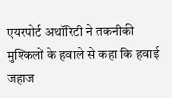एयरपोर्ट अथॉरिटी ने तकनीकी मुश्किलों के हवाले से कहा कि हवाई जहाज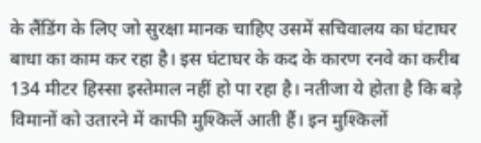के लैंडिंग के लिए जो सुरक्षा मानक चाहिए उसमें सचिवालय का घंटाघर बाधा का काम कर रहा है। इस घंटाघर के कद के कारण रनवे का करीब 134 मीटर हिस्सा इस्तेमाल नहीं हो पा रहा है। नतीजा ये होता है कि बड़े विमानों को उतारने में काफी मुश्किलें आती हैं। इन मुश्किलों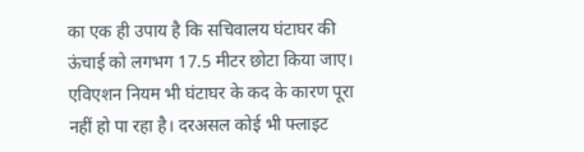का एक ही उपाय है कि सचिवालय घंटाघर की ऊंचाई को लगभग 17.5 मीटर छोटा किया जाए। एविएशन नियम भी घंटाघर के कद के कारण पूरा नहीं हो पा रहा है। दरअसल कोई भी फ्लाइट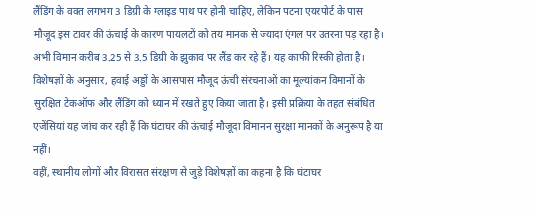लैंडिंग के वक्त लगभग 3 डिग्री के ग्लाइड पाथ पर होनी चाहिए, लेकिन पटना एयरपोर्ट के पास मौजूद इस टावर की ऊंचाई के कारण पायलटों को तय मानक से ज्यादा एंगल पर उतरना पड़ रहा है। अभी विमान करीब 3.25 से 3.5 डिग्री के झुकाव पर लैंड कर रहे हैं। यह काफी रिस्की होता है।
विशेषज्ञों के अनुसार, हवाई अड्डों के आसपास मौजूद ऊंची संरचनाओं का मूल्यांकन विमानों के सुरक्षित टेकऑफ और लैंडिंग को ध्यान में रखते हुए किया जाता है। इसी प्रक्रिया के तहत संबंधित एजेंसियां यह जांच कर रही हैं कि घंटाघर की ऊंचाई मौजूदा विमानन सुरक्षा मानकों के अनुरूप है या नहीं।
वहीं, स्थानीय लोगों और विरासत संरक्षण से जुड़े विशेषज्ञों का कहना है कि घंटाघर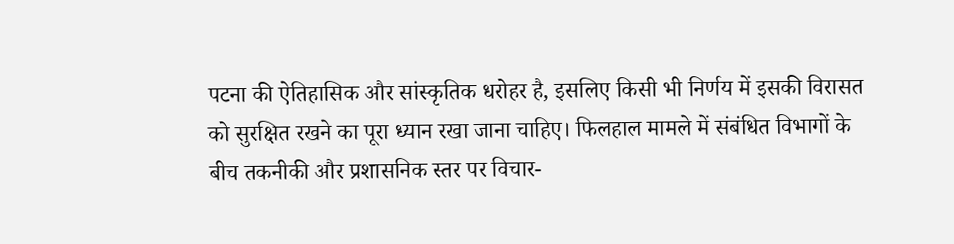पटना की ऐतिहासिक और सांस्कृतिक धरोहर है, इसलिए किसी भी निर्णय में इसकी विरासत को सुरक्षित रखने का पूरा ध्यान रखा जाना चाहिए। फिलहाल मामले में संबंधित विभागों के बीच तकनीकी और प्रशासनिक स्तर पर विचार-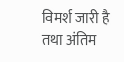विमर्श जारी है तथा अंतिम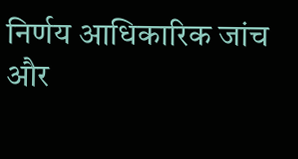निर्णय आधिकारिक जांच और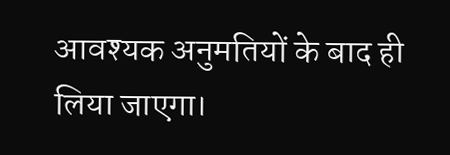आवश्यक अनुमतियों के बाद ही लिया जाएगा।